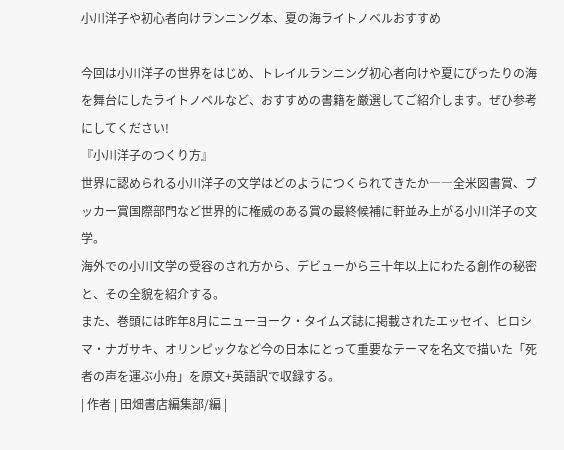小川洋子や初心者向けランニング本、夏の海ライトノベルおすすめ

今回は小川洋子の世界をはじめ、トレイルランニング初心者向けや夏にぴったりの海を舞台にしたライトノベルなど、おすすめの書籍を厳選してご紹介します。ぜひ参考にしてください!
『小川洋子のつくり方』
世界に認められる小川洋子の文学はどのようにつくられてきたか――全米図書賞、ブッカー賞国際部門など世界的に権威のある賞の最終候補に軒並み上がる小川洋子の文学。
海外での小川文学の受容のされ方から、デビューから三十年以上にわたる創作の秘密と、その全貌を紹介する。
また、巻頭には昨年8月にニューヨーク・タイムズ誌に掲載されたエッセイ、ヒロシマ・ナガサキ、オリンピックなど今の日本にとって重要なテーマを名文で描いた「死者の声を運ぶ小舟」を原文+英語訳で収録する。
| 作者 | 田畑書店編集部/編 |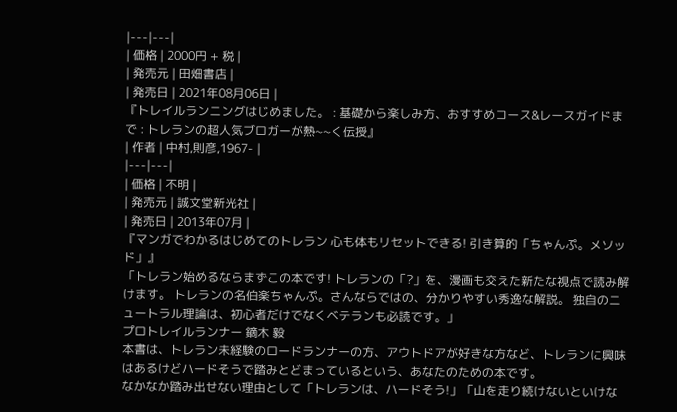|---|---|
| 価格 | 2000円 + 税 |
| 発売元 | 田畑書店 |
| 発売日 | 2021年08月06日 |
『トレイルランニングはじめました。 : 基礎から楽しみ方、おすすめコース&レースガイドまで : トレランの超人気ブロガーが熱~~く伝授』
| 作者 | 中村,則彦,1967- |
|---|---|
| 価格 | 不明 |
| 発売元 | 誠文堂新光社 |
| 発売日 | 2013年07月 |
『マンガでわかるはじめてのトレラン 心も体もリセットできる! 引き算的「ちゃんぷ。メソッド」』
「トレラン始めるならまずこの本です! トレランの「?」を、漫画も交えた新たな視点で読み解けます。 トレランの名伯楽ちゃんぷ。さんならではの、分かりやすい秀逸な解説。 独自のニュートラル理論は、初心者だけでなくベテランも必読です。」
プロトレイルランナー 鏑木 毅
本書は、トレラン未経験のロードランナーの方、アウトドアが好きな方など、トレランに興味はあるけどハードそうで踏みとどまっているという、あなたのための本です。
なかなか踏み出せない理由として「トレランは、ハードそう!」「山を走り続けないといけな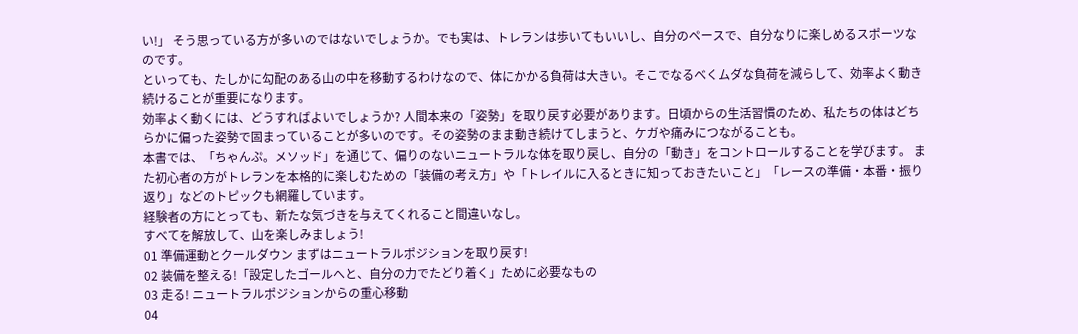い!」 そう思っている方が多いのではないでしょうか。でも実は、トレランは歩いてもいいし、自分のペースで、自分なりに楽しめるスポーツなのです。
といっても、たしかに勾配のある山の中を移動するわけなので、体にかかる負荷は大きい。そこでなるべくムダな負荷を減らして、効率よく動き続けることが重要になります。
効率よく動くには、どうすればよいでしょうか? 人間本来の「姿勢」を取り戻す必要があります。日頃からの生活習慣のため、私たちの体はどちらかに偏った姿勢で固まっていることが多いのです。その姿勢のまま動き続けてしまうと、ケガや痛みにつながることも。
本書では、「ちゃんぷ。メソッド」を通じて、偏りのないニュートラルな体を取り戻し、自分の「動き」をコントロールすることを学びます。 また初心者の方がトレランを本格的に楽しむための「装備の考え方」や「トレイルに入るときに知っておきたいこと」「レースの準備・本番・振り返り」などのトピックも網羅しています。
経験者の方にとっても、新たな気づきを与えてくれること間違いなし。
すべてを解放して、山を楽しみましょう!
01 準備運動とクールダウン まずはニュートラルポジションを取り戻す!
02 装備を整える!「設定したゴールへと、自分の力でたどり着く」ために必要なもの
03 走る! ニュートラルポジションからの重心移動
04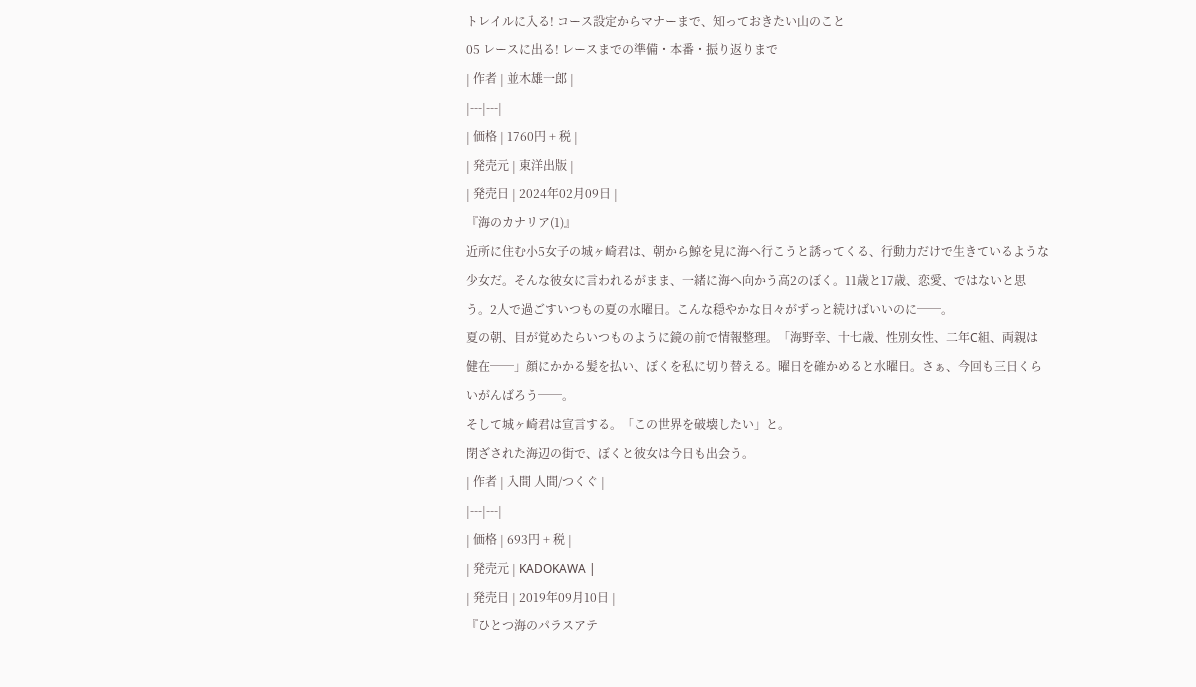トレイルに入る! コース設定からマナーまで、知っておきたい山のこと
05 レースに出る! レースまでの準備・本番・振り返りまで
| 作者 | 並木雄一郎 |
|---|---|
| 価格 | 1760円 + 税 |
| 発売元 | 東洋出版 |
| 発売日 | 2024年02月09日 |
『海のカナリア(1)』
近所に住む小5女子の城ヶ崎君は、朝から鯨を見に海へ行こうと誘ってくる、行動力だけで生きているような少女だ。そんな彼女に言われるがまま、一緒に海へ向かう高2のぼく。11歳と17歳、恋愛、ではないと思う。2人で過ごすいつもの夏の水曜日。こんな穏やかな日々がずっと続けばいいのに──。
夏の朝、目が覚めたらいつものように鏡の前で情報整理。「海野幸、十七歳、性別女性、二年C組、両親は健在──」顔にかかる髪を払い、ぼくを私に切り替える。曜日を確かめると水曜日。さぁ、今回も三日くらいがんばろう──。
そして城ヶ崎君は宣言する。「この世界を破壊したい」と。
閉ざされた海辺の街で、ぼくと彼女は今日も出会う。
| 作者 | 入間 人間/つくぐ |
|---|---|
| 価格 | 693円 + 税 |
| 発売元 | KADOKAWA |
| 発売日 | 2019年09月10日 |
『ひとつ海のパラスアテ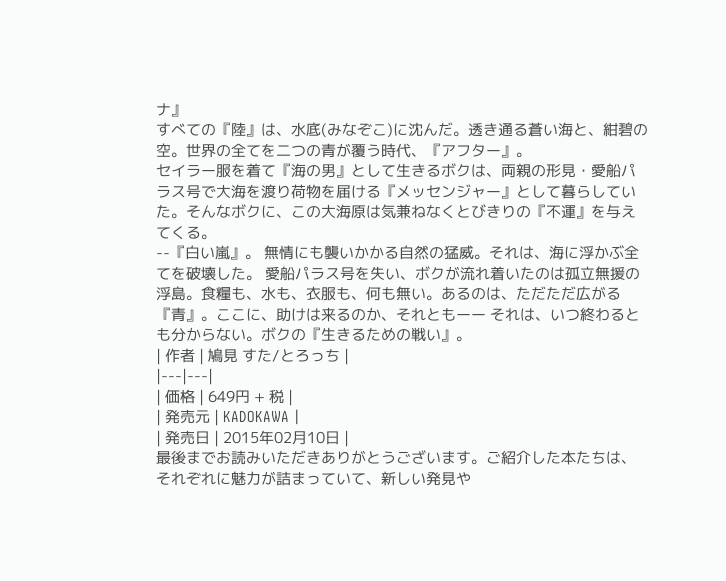ナ』
すべての『陸』は、水底(みなぞこ)に沈んだ。透き通る蒼い海と、紺碧の空。世界の全てを二つの青が覆う時代、『アフター』。
セイラー服を着て『海の男』として生きるボクは、両親の形見・愛船パラス号で大海を渡り荷物を届ける『メッセンジャー』として暮らしていた。そんなボクに、この大海原は気兼ねなくとびきりの『不運』を与えてくる。
--『白い嵐』。 無情にも襲いかかる自然の猛威。それは、海に浮かぶ全てを破壊した。 愛船パラス号を失い、ボクが流れ着いたのは孤立無援の浮島。食糧も、水も、衣服も、何も無い。あるのは、ただただ広がる『青』。ここに、助けは来るのか、それともーー それは、いつ終わるとも分からない。ボクの『生きるための戦い』。
| 作者 | 鳩見 すた/とろっち |
|---|---|
| 価格 | 649円 + 税 |
| 発売元 | KADOKAWA |
| 発売日 | 2015年02月10日 |
最後までお読みいただきありがとうございます。ご紹介した本たちは、それぞれに魅力が詰まっていて、新しい発見や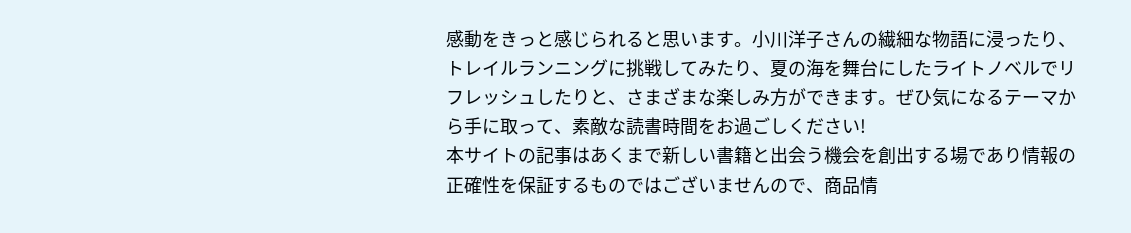感動をきっと感じられると思います。小川洋子さんの繊細な物語に浸ったり、トレイルランニングに挑戦してみたり、夏の海を舞台にしたライトノベルでリフレッシュしたりと、さまざまな楽しみ方ができます。ぜひ気になるテーマから手に取って、素敵な読書時間をお過ごしください!
本サイトの記事はあくまで新しい書籍と出会う機会を創出する場であり情報の正確性を保証するものではございませんので、商品情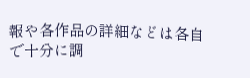報や各作品の詳細などは各自で十分に調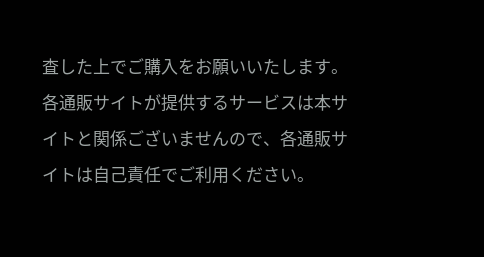査した上でご購入をお願いいたします。各通販サイトが提供するサービスは本サイトと関係ございませんので、各通販サイトは自己責任でご利用ください。